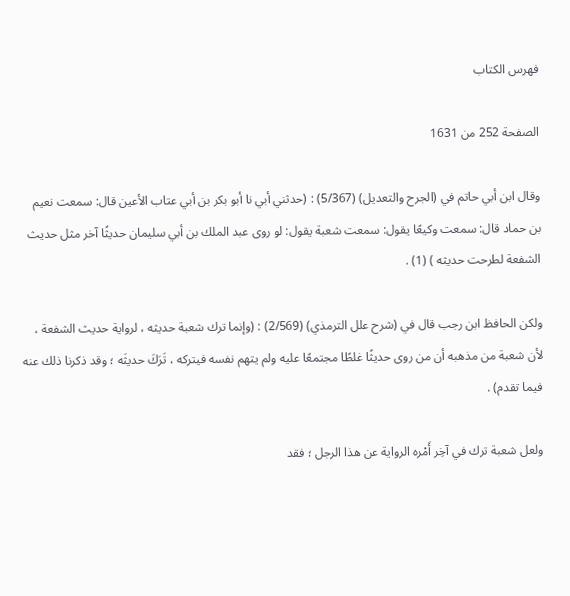فهرس الكتاب

الصفحة 252 من 1631

وقال ابن أبي حاتم في (الجرح والتعديل) (5/367) : (حدثني أبي نا أبو بكر بن أبي عتاب الأعين قال: سمعت نعيم بن حماد قال: سمعت وكيعًا يقول: سمعت شعبة يقول: لو روى عبد الملك بن أبي سليمان حديثًا آخر مثل حديث الشفعة لطرحت حديثه ) (1) .

ولكن الحافظ ابن رجب قال في (شرح علل الترمذي) (2/569) : (وإنما ترك شعبة حديثه ، لرواية حديث الشفعة ، لأن شعبة من مذهبه أن من روى حديثًا غلطًا مجتمعًا عليه ولم يتهم نفسه فيتركه ، تَرَكَ حديثَه ؛ وقد ذكرنا ذلك عنه فيما تقدم) .

ولعل شعبة ترك في آخِر أَمْره الرواية عن هذا الرجل ؛ فقد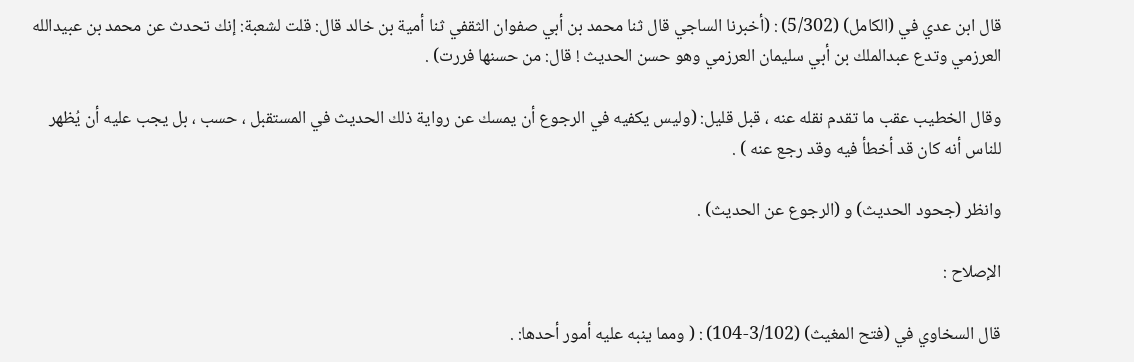قال ابن عدي في (الكامل) (5/302) : (أخبرنا الساجي قال ثنا محمد بن أبي صفوان الثقفي ثنا أمية بن خالد قال: قلت لشعبة: إنك تحدث عن محمد بن عبيدالله العرزمي وتدع عبدالملك بن أبي سليمان العرزمي وهو حسن الحديث ! قال: من حسنها فررت) .

وقال الخطيب عقب ما تقدم نقله عنه ، قبل قليل: (وليس يكفيه في الرجوع أن يمسك عن رواية ذلك الحديث في المستقبل ، حسب ، بل يجب عليه أن يُظهر للناس أنه كان قد أخطأ فيه وقد رجع عنه ) .

وانظر (جحود الحديث) و (الرجوع عن الحديث) .

الإصلاح :

قال السخاوي في (فتح المغيث) (3/102-104) : ( ومما ينبه عليه أمور أحدها: .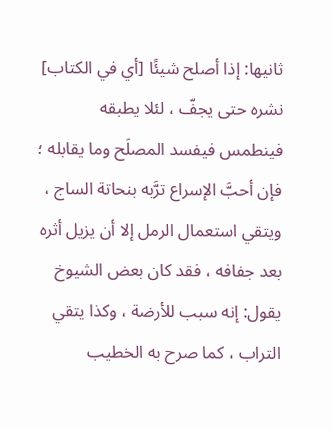ثانيها: إذا أصلح شيئًا [أي في الكتاب] نشره حتى يجفّ ، لئلا يطبقه فينطمس فيفسد المصلَح وما يقابله ؛ فإن أحبَّ الإسراع ترَّبه بنحاتة الساج ، ويتقي استعمال الرمل إلا أن يزيل أثره بعد جفافه ، فقد كان بعض الشيوخ يقول: إنه سبب للأرضة ، وكذا يتقي التراب ، كما صرح به الخطيب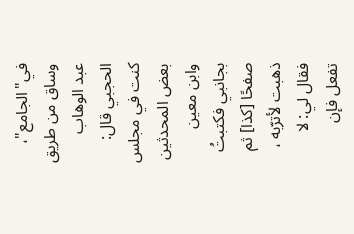في"الجامع"، وساق من طريق عبد الوهاب الحجبي قال: كنت في مجلس بعض المحدثين وابن معين بجانبي فكتبتُ صفحًا [كذا] ثم ذهبت لأترّبه ، فقال لي: لا تفعل فإن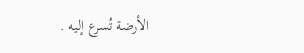الأرضة تُسرع إليه .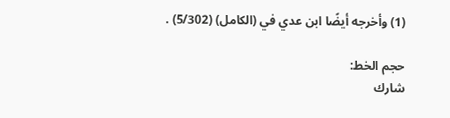(1) وأخرجه أيضًا ابن عدي في (الكامل) (5/302) .

حجم الخط:
شارك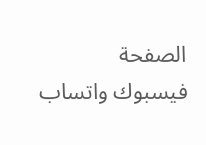الصفحة
فيسبوك واتساب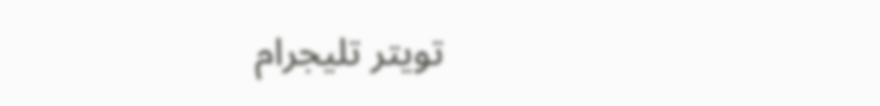تويتر تليجرام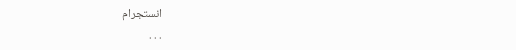انستجرام
. . .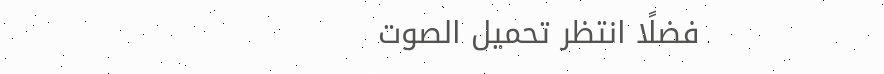فضلًا انتظر تحميل الصوت